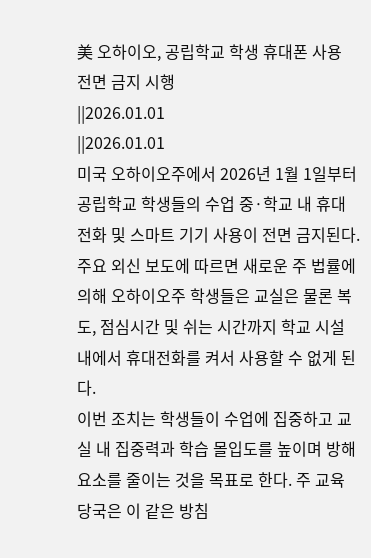美 오하이오, 공립학교 학생 휴대폰 사용 전면 금지 시행
||2026.01.01
||2026.01.01
미국 오하이오주에서 2026년 1월 1일부터 공립학교 학생들의 수업 중·학교 내 휴대전화 및 스마트 기기 사용이 전면 금지된다.
주요 외신 보도에 따르면 새로운 주 법률에 의해 오하이오주 학생들은 교실은 물론 복도, 점심시간 및 쉬는 시간까지 학교 시설 내에서 휴대전화를 켜서 사용할 수 없게 된다.
이번 조치는 학생들이 수업에 집중하고 교실 내 집중력과 학습 몰입도를 높이며 방해 요소를 줄이는 것을 목표로 한다. 주 교육 당국은 이 같은 방침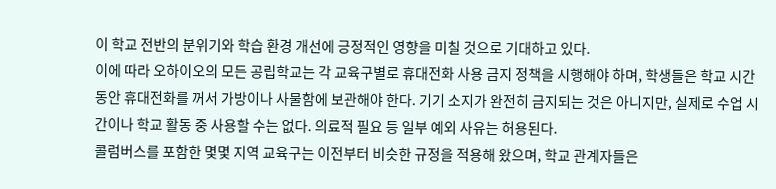이 학교 전반의 분위기와 학습 환경 개선에 긍정적인 영향을 미칠 것으로 기대하고 있다.
이에 따라 오하이오의 모든 공립학교는 각 교육구별로 휴대전화 사용 금지 정책을 시행해야 하며, 학생들은 학교 시간 동안 휴대전화를 꺼서 가방이나 사물함에 보관해야 한다. 기기 소지가 완전히 금지되는 것은 아니지만, 실제로 수업 시간이나 학교 활동 중 사용할 수는 없다. 의료적 필요 등 일부 예외 사유는 허용된다.
콜럼버스를 포함한 몇몇 지역 교육구는 이전부터 비슷한 규정을 적용해 왔으며, 학교 관계자들은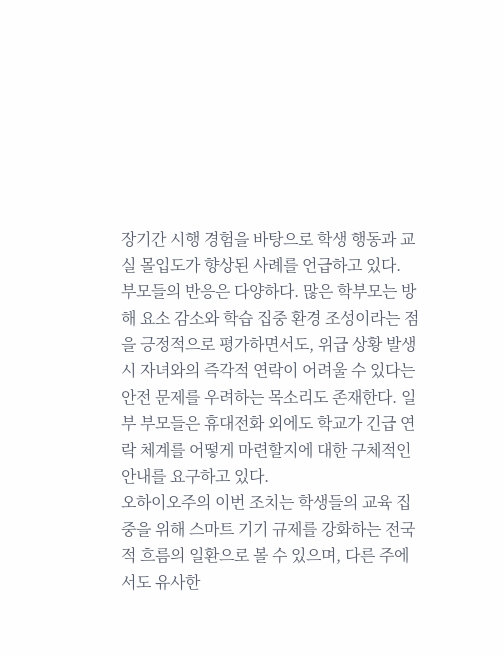장기간 시행 경험을 바탕으로 학생 행동과 교실 몰입도가 향상된 사례를 언급하고 있다.
부모들의 반응은 다양하다. 많은 학부모는 방해 요소 감소와 학습 집중 환경 조성이라는 점을 긍정적으로 평가하면서도, 위급 상황 발생 시 자녀와의 즉각적 연락이 어려울 수 있다는 안전 문제를 우려하는 목소리도 존재한다. 일부 부모들은 휴대전화 외에도 학교가 긴급 연락 체계를 어떻게 마련할지에 대한 구체적인 안내를 요구하고 있다.
오하이오주의 이번 조치는 학생들의 교육 집중을 위해 스마트 기기 규제를 강화하는 전국적 흐름의 일환으로 볼 수 있으며, 다른 주에서도 유사한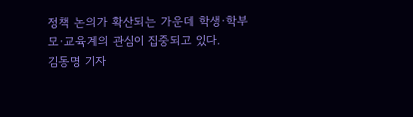정책 논의가 확산되는 가운데 학생·학부모·교육계의 관심이 집중되고 있다.
김동명 기자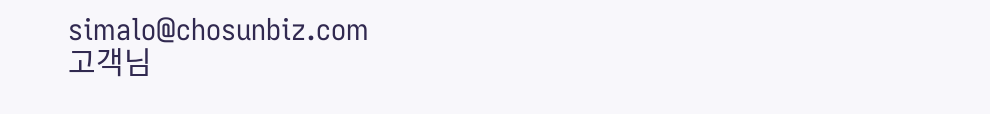simalo@chosunbiz.com
고객님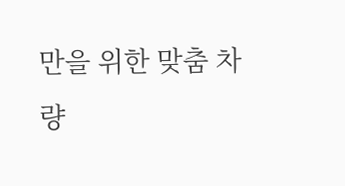만을 위한 맞춤 차량